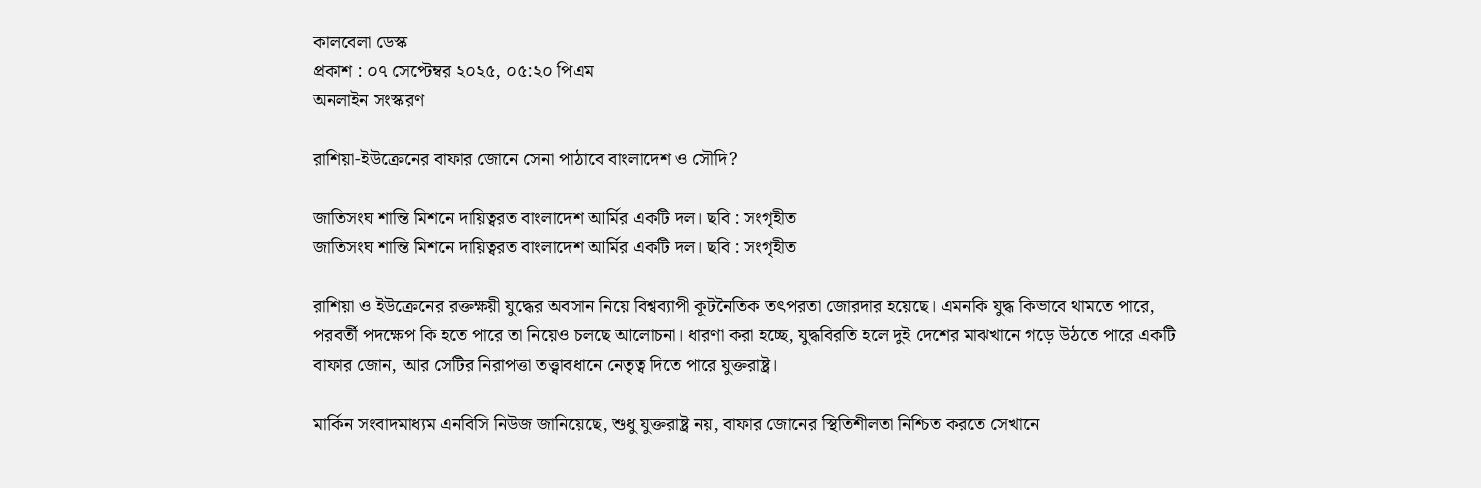কালবেলা ডেস্ক
প্রকাশ : ০৭ সেপ্টেম্বর ২০২৫, ০৫:২০ পিএম
অনলাইন সংস্করণ

রাশিয়া-ইউক্রেনের বাফার জোনে সেনা পাঠাবে বাংলাদেশ ও সৌদি?

জাতিসংঘ শান্তি মিশনে দায়িত্বরত বাংলাদেশ আর্মির একটি দল। ছবি : সংগৃহীত
জাতিসংঘ শান্তি মিশনে দায়িত্বরত বাংলাদেশ আর্মির একটি দল। ছবি : সংগৃহীত

রাশিয়া ও ইউক্রেনের রক্তক্ষয়ী যুদ্ধের অবসান নিয়ে বিশ্বব্যাপী কূটনৈতিক তৎপরতা জোরদার হয়েছে। এমনকি যুদ্ধ কিভাবে থামতে পারে, পরবর্তী পদক্ষেপ কি হতে পারে তা নিয়েও চলছে আলোচনা। ধারণা করা হচ্ছে, যুদ্ধবিরতি হলে দুই দেশের মাঝখানে গড়ে উঠতে পারে একটি বাফার জোন, আর সেটির নিরাপত্তা তত্ত্বাবধানে নেতৃত্ব দিতে পারে যুক্তরাষ্ট্র।

মার্কিন সংবাদমাধ্যম এনবিসি নিউজ জানিয়েছে, শুধু যুক্তরাষ্ট্র নয়, বাফার জোনের স্থিতিশীলতা নিশ্চিত করতে সেখানে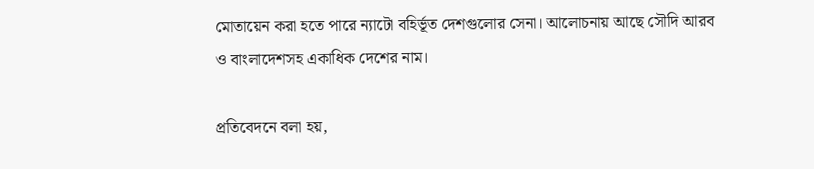মোতায়েন করা হতে পারে ন্যাটো বহির্ভূত দেশগুলোর সেনা। আলোচনায় আছে সৌদি আরব ও বাংলাদেশসহ একাধিক দেশের নাম।

প্রতিবেদনে বলা হয়,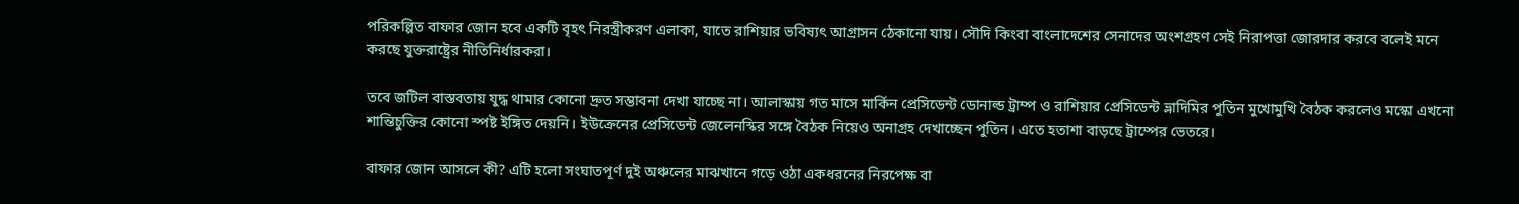পরিকল্পিত বাফার জোন হবে একটি বৃহৎ নিরস্ত্রীকরণ এলাকা, যাতে রাশিয়ার ভবিষ্যৎ আগ্রাসন ঠেকানো যায়। সৌদি কিংবা বাংলাদেশের সেনাদের অংশগ্রহণ সেই নিরাপত্তা জোরদার করবে বলেই মনে করছে যুক্তরাষ্ট্রের নীতিনির্ধারকরা।

তবে জটিল বাস্তবতায় যুদ্ধ থামার কোনো দ্রুত সম্ভাবনা দেখা যাচ্ছে না। আলাস্কায় গত মাসে মার্কিন প্রেসিডেন্ট ডোনাল্ড ট্রাম্প ও রাশিয়ার প্রেসিডেন্ট ভ্লাদিমির পুতিন মুখোমুখি বৈঠক করলেও মস্কো এখনো শান্তিচুক্তির কোনো স্পষ্ট ইঙ্গিত দেয়নি। ইউক্রেনের প্রেসিডেন্ট জেলেনস্কির সঙ্গে বৈঠক নিয়েও অনাগ্রহ দেখাচ্ছেন পুতিন। এতে হতাশা বাড়ছে ট্রাম্পের ভেতরে।

বাফার জোন আসলে কী? এটি হলো সংঘাতপূর্ণ দুই অঞ্চলের মাঝখানে গড়ে ওঠা একধরনের নিরপেক্ষ বা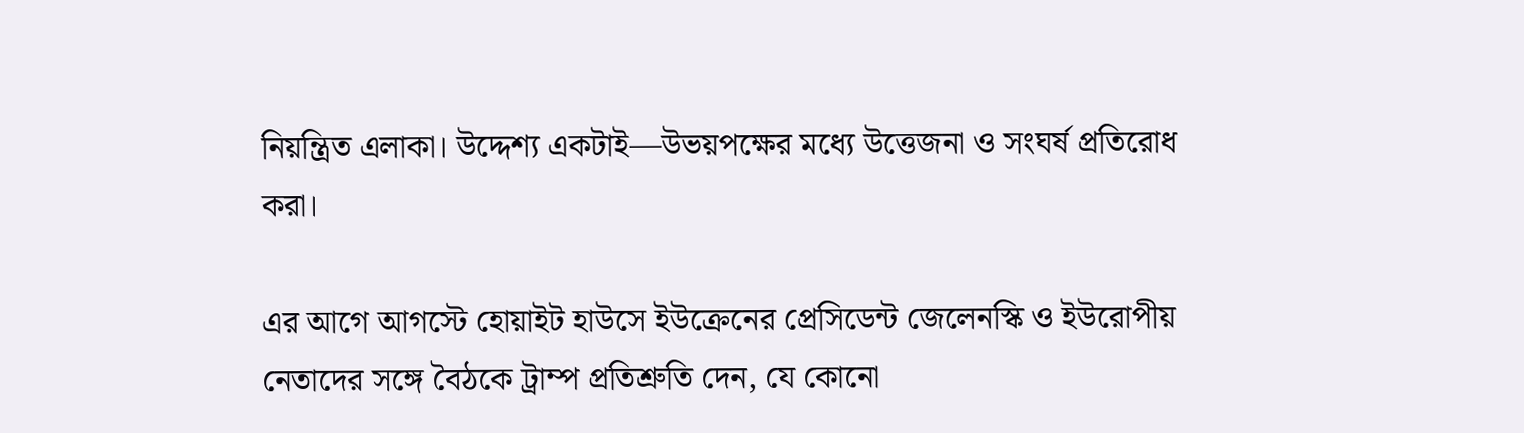নিয়ন্ত্রিত এলাকা। উদ্দেশ্য একটাই—উভয়পক্ষের মধ্যে উত্তেজনা ও সংঘর্ষ প্রতিরোধ করা।

এর আগে আগস্টে হোয়াইট হাউসে ইউক্রেনের প্রেসিডেন্ট জেলেনস্কি ও ইউরোপীয় নেতাদের সঙ্গে বৈঠকে ট্রাম্প প্রতিশ্রুতি দেন, যে কোনো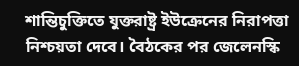শান্তিচুক্তিতে যুক্তরাষ্ট্র ইউক্রেনের নিরাপত্তা নিশ্চয়তা দেবে। বৈঠকের পর জেলেনস্কি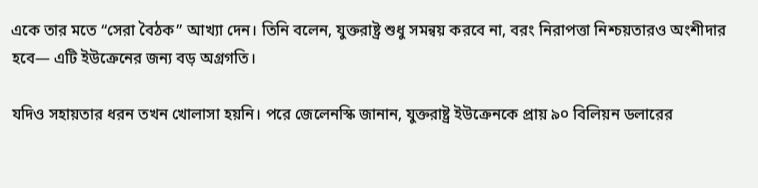একে তার মতে “সেরা বৈঠক” আখ্যা দেন। তিনি বলেন, যুক্তরাষ্ট্র শুধু সমন্বয় করবে না, বরং নিরাপত্তা নিশ্চয়তারও অংশীদার হবে— এটি ইউক্রেনের জন্য বড় অগ্রগতি।

যদিও সহায়তার ধরন তখন খোলাসা হয়নি। পরে জেলেনস্কি জানান, যুক্তরাষ্ট্র ইউক্রেনকে প্রায় ৯০ বিলিয়ন ডলারের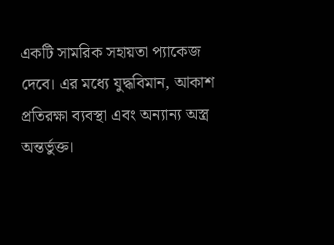একটি সামরিক সহায়তা প্যাকেজ দেবে। এর মধ্যে যুদ্ধবিমান, আকাশ প্রতিরক্ষা ব্যবস্থা এবং অন্যান্য অস্ত্র অন্তর্ভুক্ত।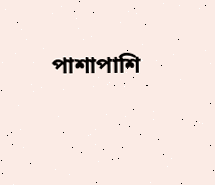পাশাপাশি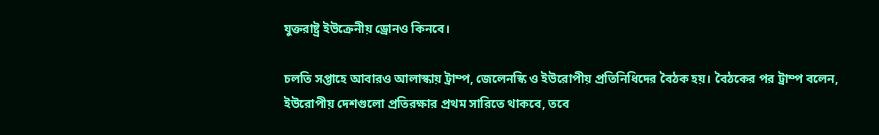যুক্তরাষ্ট্র ইউক্রেনীয় ড্রোনও কিনবে।

চলতি সপ্তাহে আবারও আলাস্কায় ট্রাম্প, জেলেনস্কি ও ইউরোপীয় প্রতিনিধিদের বৈঠক হয়। বৈঠকের পর ট্রাম্প বলেন, ইউরোপীয় দেশগুলো প্রতিরক্ষার প্রথম সারিতে থাকবে, তবে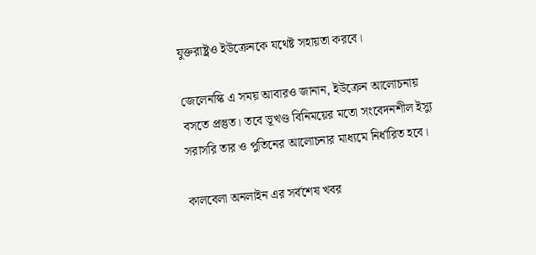যুক্তরাষ্ট্রও ইউক্রেনকে যথেষ্ট সহায়তা করবে।

জেলেনস্কি এ সময় আবারও জানান, ইউক্রেন আলোচনায় বসতে প্রস্তুত। তবে ভূখণ্ড বিনিময়ের মতো সংবেদনশীল ইস্যু সরাসরি তার ও পুতিনের আলোচনার মাধ্যমে নির্ধারিত হবে।

কালবেলা অনলাইন এর সর্বশেষ খবর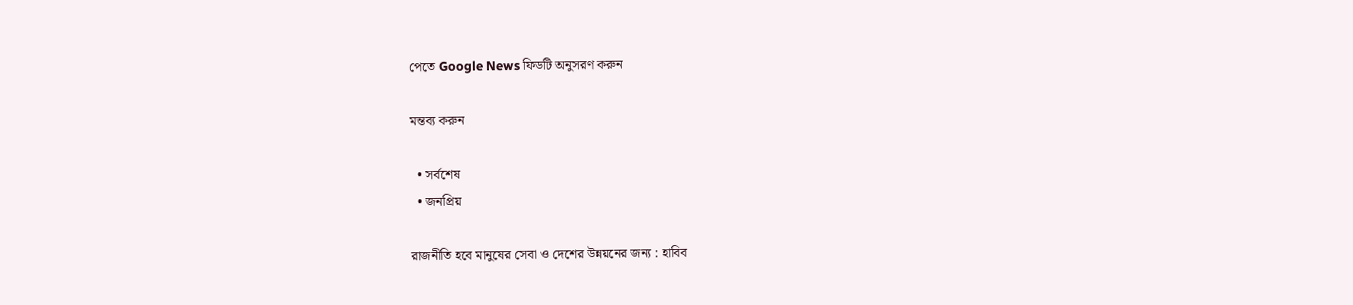পেতে Google News ফিডটি অনুসরণ করুন

মন্তব্য করুন

  • সর্বশেষ
  • জনপ্রিয়

রাজনীতি হবে মানুষের সেবা ও দেশের উন্নয়নের জন্য : হাবিব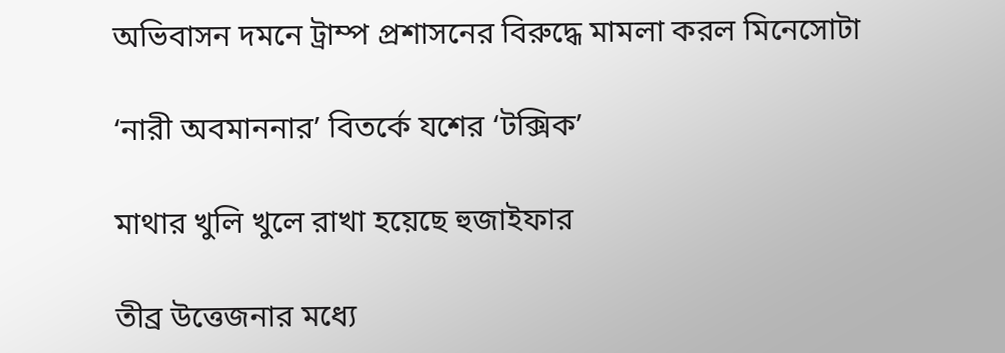অভিবাসন দমনে ট্রাম্প প্রশাসনের বিরুদ্ধে মামলা করল মিনেসোটা

‘নারী অবমাননার’ বিতর্কে যশের ‘টক্সিক’

মাথার খুলি খুলে রাখা হয়েছে হুজাইফার

তীব্র উত্তেজনার মধ্যে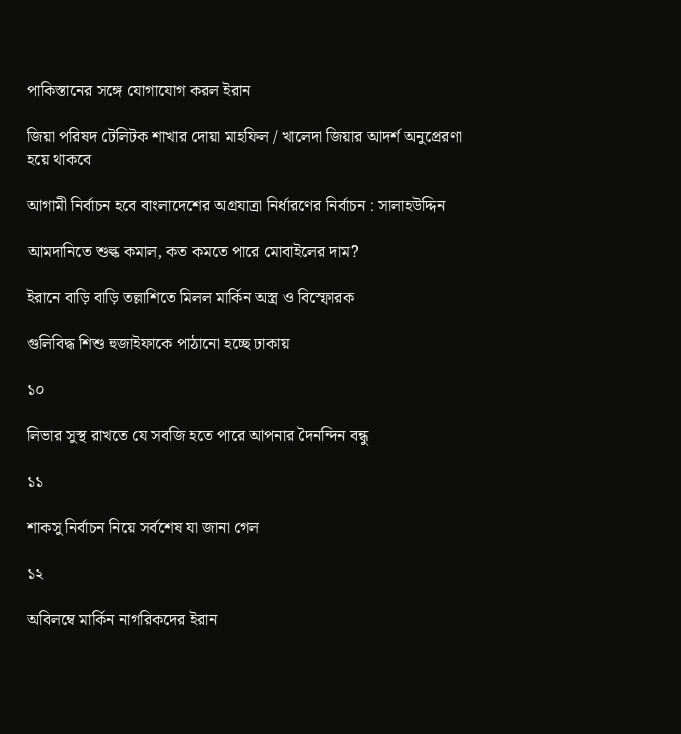পাকিস্তানের সঙ্গে যোগাযোগ করল ইরান

জিয়া পরিষদ টেলিটক শাখার দোয়া মাহফিল / খালেদা জিয়ার আদর্শ অনুপ্রেরণা হয়ে থাকবে

আগামী নির্বাচন হবে বাংলাদেশের অগ্রযাত্রা নির্ধারণের নির্বাচন : সালাহউদ্দিন

আমদানিতে শুল্ক কমাল, কত কমতে পারে মোবাইলের দাম?

ইরানে বাড়ি বাড়ি তল্লাশিতে মিলল মার্কিন অস্ত্র ও বিস্ফোরক

গুলিবিদ্ধ শিশু হুজাইফাকে পাঠানো হচ্ছে ঢাকায়

১০

লিভার সুস্থ রাখতে যে সবজি হতে পারে আপনার দৈনন্দিন বন্ধু

১১

শাকসু নির্বাচন নিয়ে সর্বশেষ যা জানা গেল

১২

অবিলম্বে মার্কিন নাগরিকদের ইরান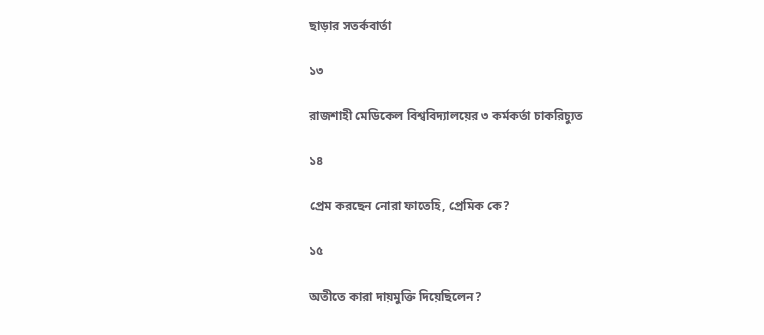ছাড়ার সতর্কবার্তা

১৩

রাজশাহী মেডিকেল বিশ্ববিদ্যালয়ের ৩ কর্মকর্তা চাকরিচ্যুত

১৪

প্রেম করছেন নোরা ফাতেহি, প্রেমিক কে?

১৫

অতীতে কারা দায়মুক্তি দিয়েছিলেন?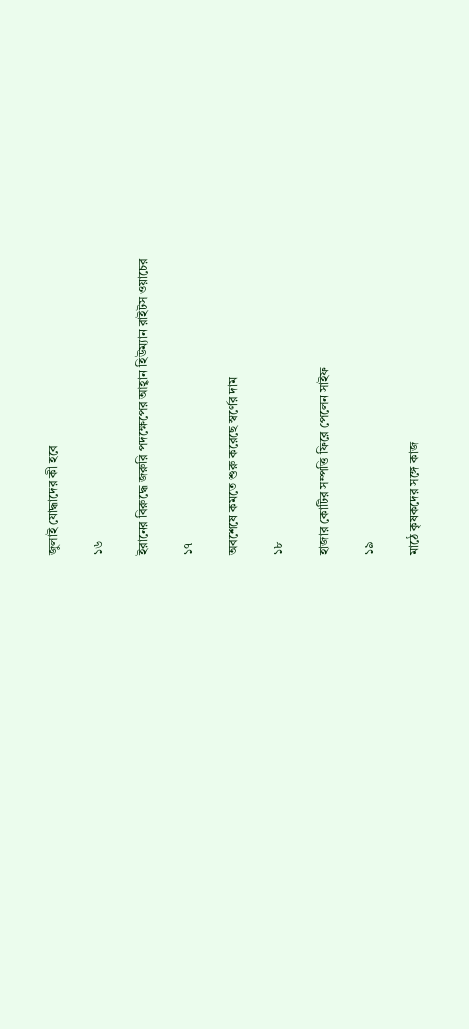জুলাই যোদ্ধাদের কী হবে

১৬

ইরানের বিরুদ্ধে জরুরি পদক্ষেপের আহ্বান হিউম্যান রাইটস ওয়াচের

১৭

অবশেষে কমতে শুরু করেছে স্বর্ণের দাম

১৮

হাজার কোটির সম্পত্তি ফিরে পেলেন সাইফ

১৯

মাঠে কৃষকদের সঙ্গে কাজ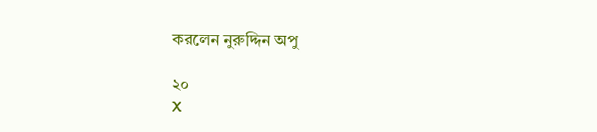করলেন নুরুদ্দিন অপু

২০
X